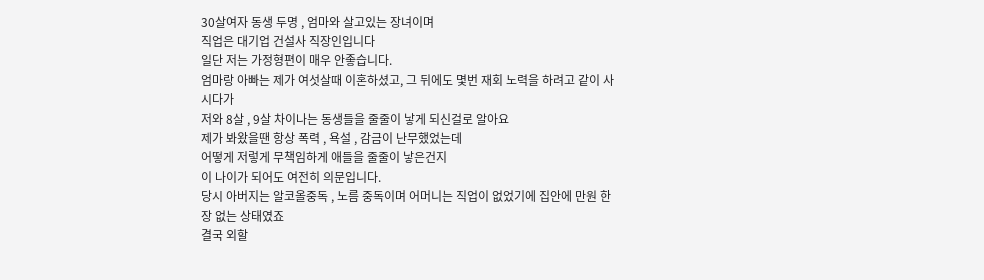30살여자 동생 두명 , 엄마와 살고있는 장녀이며
직업은 대기업 건설사 직장인입니다
일단 저는 가정형편이 매우 안좋습니다.
엄마랑 아빠는 제가 여섯살때 이혼하셨고, 그 뒤에도 몇번 재회 노력을 하려고 같이 사시다가
저와 8살 , 9살 차이나는 동생들을 줄줄이 낳게 되신걸로 알아요
제가 봐왔을땐 항상 폭력 , 욕설 , 감금이 난무했었는데
어떻게 저렇게 무책임하게 애들을 줄줄이 낳은건지
이 나이가 되어도 여전히 의문입니다.
당시 아버지는 알코올중독 , 노름 중독이며 어머니는 직업이 없었기에 집안에 만원 한장 없는 상태였죠
결국 외할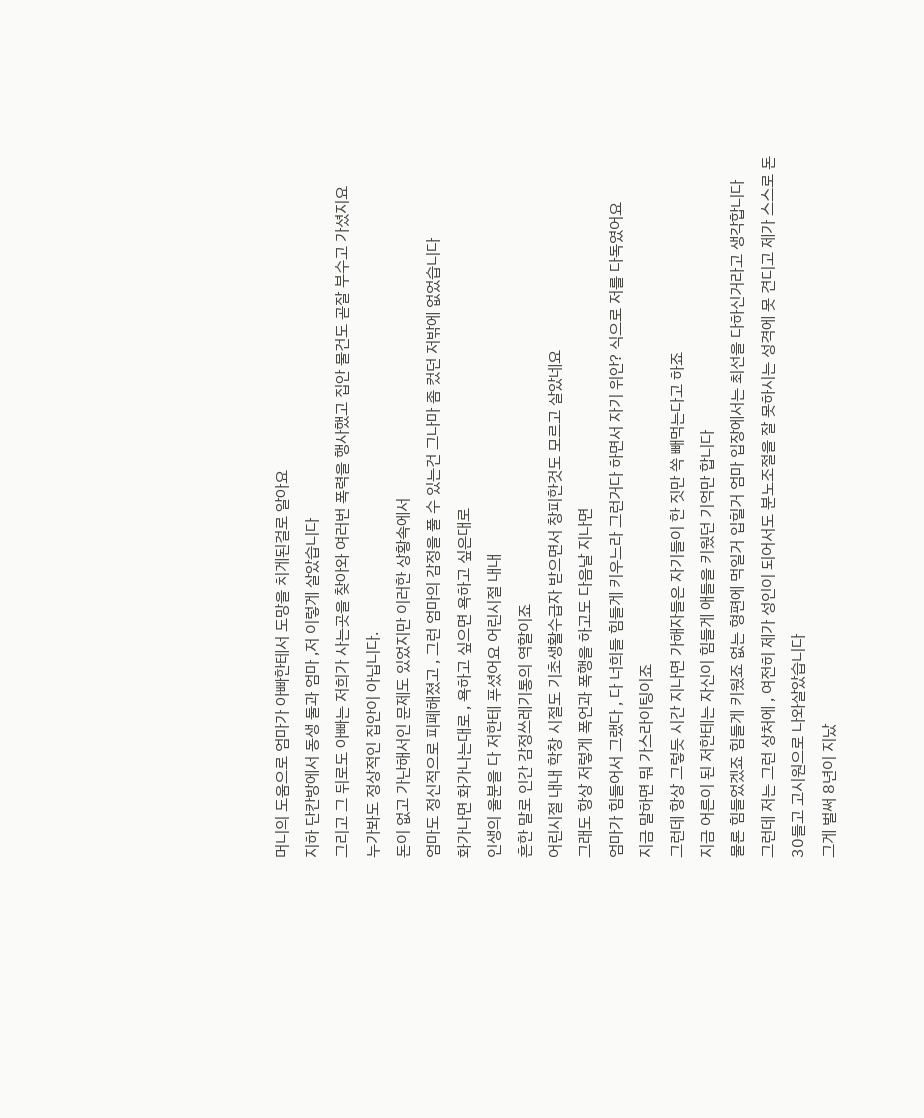머니의 도움으로 엄마가 아빠한테서 도망을 치게된걸로 알아요
지하 단칸방에서 동생 둘과 엄마 ,저 이렇게 살았습니다
그리고 그 뒤로도 아빠는 저희가 사는곳을 찾아와 여러번 폭력을 행사했고 집안 물건도 곧잘 부수고 가셨지요
누가봐도 정상적인 집안이 아닙니다.
돈이 없고 가난해서인 문제도 있었지만 이러한 상황속에서
엄마도 정신적으로 피폐해졌고 , 그런 엄마의 감정을 풀 수 있는건 그나마 좀 컸던 저밖에 없었습니다
화가나면 화가나는대로 , 욕하고 싶으면 욕하고 싶은대로
인생의 울분을 다 저한테 푸셨어요 어린시절 내내
흔한 말로 인간 감정쓰레기통의 역할이죠
어린시절 내내 학창 시절도 기초생활수급자 받으면서 창피한것도 모르고 살았네요
그래도 항상 저렇게 폭언과 폭행을 하고도 다음날 지나면
엄마가 힘들어서 그랬다 , 다 너희들 힘들게 키우느라 그런거다 하면서 자기 위안? 식으로 저를 다독였어요
지금 말하면 뭐 가스라이팅이죠
그런데 항상 그렇듯 시간 지나면 가해자들은 자기들이 한 짓만 쏙 빼먹는다고 하죠
지금 어른이 된 저한테는 자신이 힘들게 애들을 키웠던 기억만 합니다
물론 힘들었겠죠 힘들게 키웠죠 없는 형편에 먹일거 입힐거 엄마 입장에서는 최선을 다하신거라고 생각합니다
그런데 저는 그런 상처에 , 여전히 제가 성인이 되어서도 분노조절을 잘 못하시는 성격에 못 견디고 제가 스스로 돈 30들고 고시원으로 나와살았습니다
그게 벌써 8년이 지났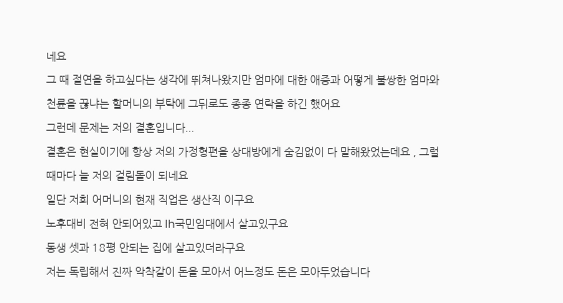네요
그 때 절연을 하고싶다는 생각에 뛰쳐나왔지만 엄마에 대한 애증과 어떻게 불쌍한 엄마와 천륜을 끊냐는 할머니의 부탁에 그뒤로도 종종 연락을 하긴 했어요
그런데 문제는 저의 결혼입니다...
결혼은 현실이기에 항상 저의 가정형편을 상대방에게 숨김없이 다 말해왔었는데요 , 그럴때마다 늘 저의 걸림돌이 되네요
일단 저희 어머니의 현재 직업은 생산직 이구요
노후대비 전혀 안되어있고 lh국민임대에서 살고있구요
동생 셋과 18평 안되는 집에 살고있더라구요
저는 독립해서 진짜 악착같이 돈을 모아서 어느정도 돈은 모아두었습니다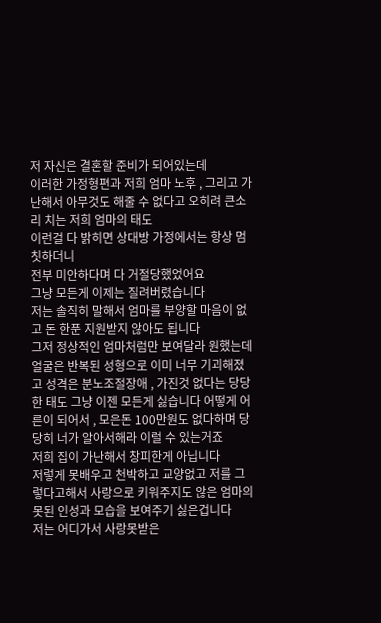저 자신은 결혼할 준비가 되어있는데
이러한 가정형편과 저희 엄마 노후 , 그리고 가난해서 아무것도 해줄 수 없다고 오히려 큰소리 치는 저희 엄마의 태도
이런걸 다 밝히면 상대방 가정에서는 항상 멈칫하더니
전부 미안하다며 다 거절당했었어요
그냥 모든게 이제는 질려버렸습니다
저는 솔직히 말해서 엄마를 부양할 마음이 없고 돈 한푼 지원받지 않아도 됩니다
그저 정상적인 엄마처럼만 보여달라 원했는데
얼굴은 반복된 성형으로 이미 너무 기괴해졌고 성격은 분노조절장애 , 가진것 없다는 당당한 태도 그냥 이젠 모든게 싫습니다 어떻게 어른이 되어서 , 모은돈 100만원도 없다하며 당당히 너가 알아서해라 이럴 수 있는거죠
저희 집이 가난해서 창피한게 아닙니다
저렇게 못배우고 천박하고 교양없고 저를 그렇다고해서 사랑으로 키워주지도 않은 엄마의 못된 인성과 모습을 보여주기 싫은겁니다
저는 어디가서 사랑못받은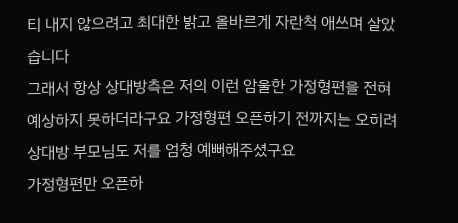티 내지 않으려고 최대한 밝고 올바르게 자란척 애쓰며 살았습니다
그래서 항상 상대방측은 저의 이런 암울한 가정형편을 전혀 예상하지 못하더라구요 가정형편 오픈하기 전까지는 오히려 상대방 부모님도 저를 엄청 예뻐해주셨구요
가정형편만 오픈하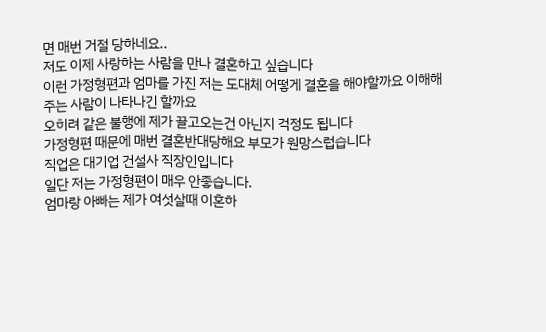면 매번 거절 당하네요..
저도 이제 사랑하는 사람을 만나 결혼하고 싶습니다
이런 가정형편과 엄마를 가진 저는 도대체 어떻게 결혼을 해야할까요 이해해 주는 사람이 나타나긴 할까요
오히려 같은 불행에 제가 끌고오는건 아닌지 걱정도 됩니다
가정형편 때문에 매번 결혼반대당해요 부모가 원망스럽습니다
직업은 대기업 건설사 직장인입니다
일단 저는 가정형편이 매우 안좋습니다.
엄마랑 아빠는 제가 여섯살때 이혼하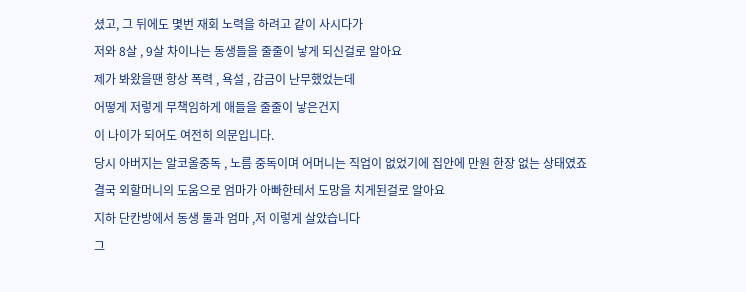셨고, 그 뒤에도 몇번 재회 노력을 하려고 같이 사시다가
저와 8살 , 9살 차이나는 동생들을 줄줄이 낳게 되신걸로 알아요
제가 봐왔을땐 항상 폭력 , 욕설 , 감금이 난무했었는데
어떻게 저렇게 무책임하게 애들을 줄줄이 낳은건지
이 나이가 되어도 여전히 의문입니다.
당시 아버지는 알코올중독 , 노름 중독이며 어머니는 직업이 없었기에 집안에 만원 한장 없는 상태였죠
결국 외할머니의 도움으로 엄마가 아빠한테서 도망을 치게된걸로 알아요
지하 단칸방에서 동생 둘과 엄마 ,저 이렇게 살았습니다
그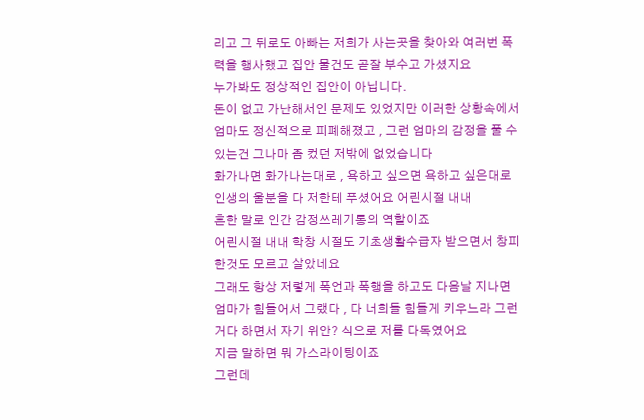리고 그 뒤로도 아빠는 저희가 사는곳을 찾아와 여러번 폭력을 행사했고 집안 물건도 곧잘 부수고 가셨지요
누가봐도 정상적인 집안이 아닙니다.
돈이 없고 가난해서인 문제도 있었지만 이러한 상황속에서
엄마도 정신적으로 피폐해졌고 , 그런 엄마의 감정을 풀 수 있는건 그나마 좀 컸던 저밖에 없었습니다
화가나면 화가나는대로 , 욕하고 싶으면 욕하고 싶은대로
인생의 울분을 다 저한테 푸셨어요 어린시절 내내
흔한 말로 인간 감정쓰레기통의 역할이죠
어린시절 내내 학창 시절도 기초생활수급자 받으면서 창피한것도 모르고 살았네요
그래도 항상 저렇게 폭언과 폭행을 하고도 다음날 지나면
엄마가 힘들어서 그랬다 , 다 너희들 힘들게 키우느라 그런거다 하면서 자기 위안? 식으로 저를 다독였어요
지금 말하면 뭐 가스라이팅이죠
그런데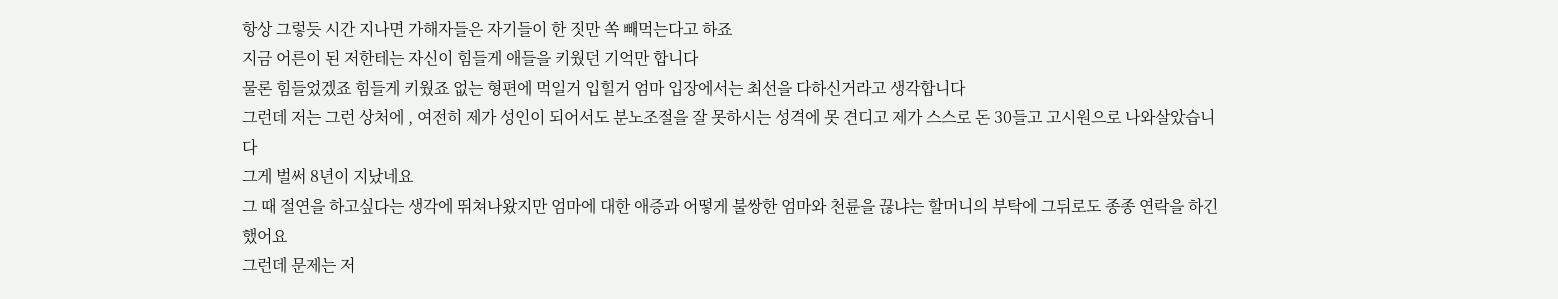항상 그렇듯 시간 지나면 가해자들은 자기들이 한 짓만 쏙 빼먹는다고 하죠
지금 어른이 된 저한테는 자신이 힘들게 애들을 키웠던 기억만 합니다
물론 힘들었겠죠 힘들게 키웠죠 없는 형편에 먹일거 입힐거 엄마 입장에서는 최선을 다하신거라고 생각합니다
그런데 저는 그런 상처에 , 여전히 제가 성인이 되어서도 분노조절을 잘 못하시는 성격에 못 견디고 제가 스스로 돈 30들고 고시원으로 나와살았습니다
그게 벌써 8년이 지났네요
그 때 절연을 하고싶다는 생각에 뛰쳐나왔지만 엄마에 대한 애증과 어떻게 불쌍한 엄마와 천륜을 끊냐는 할머니의 부탁에 그뒤로도 종종 연락을 하긴 했어요
그런데 문제는 저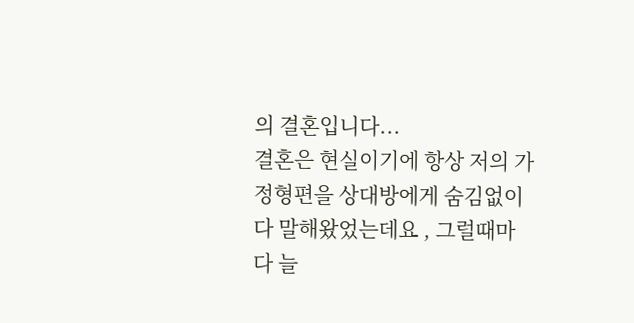의 결혼입니다...
결혼은 현실이기에 항상 저의 가정형편을 상대방에게 숨김없이 다 말해왔었는데요 , 그럴때마다 늘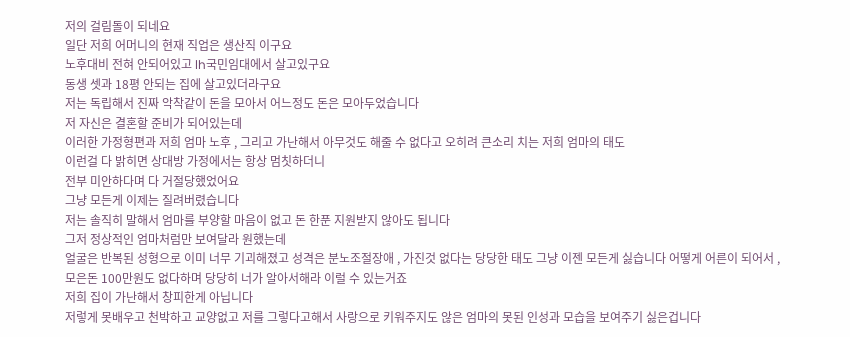저의 걸림돌이 되네요
일단 저희 어머니의 현재 직업은 생산직 이구요
노후대비 전혀 안되어있고 lh국민임대에서 살고있구요
동생 셋과 18평 안되는 집에 살고있더라구요
저는 독립해서 진짜 악착같이 돈을 모아서 어느정도 돈은 모아두었습니다
저 자신은 결혼할 준비가 되어있는데
이러한 가정형편과 저희 엄마 노후 , 그리고 가난해서 아무것도 해줄 수 없다고 오히려 큰소리 치는 저희 엄마의 태도
이런걸 다 밝히면 상대방 가정에서는 항상 멈칫하더니
전부 미안하다며 다 거절당했었어요
그냥 모든게 이제는 질려버렸습니다
저는 솔직히 말해서 엄마를 부양할 마음이 없고 돈 한푼 지원받지 않아도 됩니다
그저 정상적인 엄마처럼만 보여달라 원했는데
얼굴은 반복된 성형으로 이미 너무 기괴해졌고 성격은 분노조절장애 , 가진것 없다는 당당한 태도 그냥 이젠 모든게 싫습니다 어떻게 어른이 되어서 , 모은돈 100만원도 없다하며 당당히 너가 알아서해라 이럴 수 있는거죠
저희 집이 가난해서 창피한게 아닙니다
저렇게 못배우고 천박하고 교양없고 저를 그렇다고해서 사랑으로 키워주지도 않은 엄마의 못된 인성과 모습을 보여주기 싫은겁니다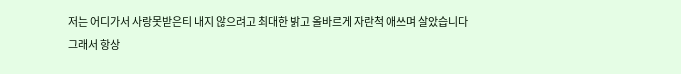저는 어디가서 사랑못받은티 내지 않으려고 최대한 밝고 올바르게 자란척 애쓰며 살았습니다
그래서 항상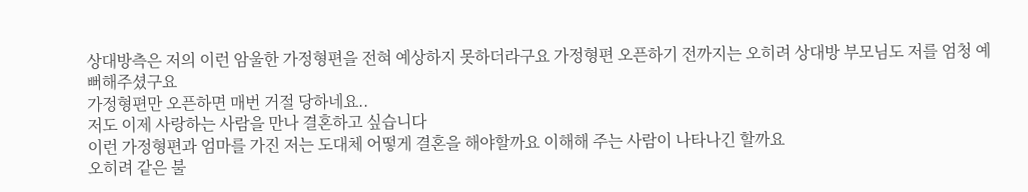상대방측은 저의 이런 암울한 가정형편을 전혀 예상하지 못하더라구요 가정형편 오픈하기 전까지는 오히려 상대방 부모님도 저를 엄청 예뻐해주셨구요
가정형편만 오픈하면 매번 거절 당하네요..
저도 이제 사랑하는 사람을 만나 결혼하고 싶습니다
이런 가정형편과 엄마를 가진 저는 도대체 어떻게 결혼을 해야할까요 이해해 주는 사람이 나타나긴 할까요
오히려 같은 불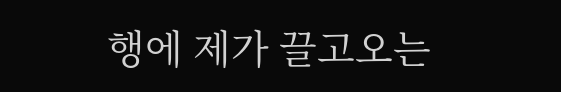행에 제가 끌고오는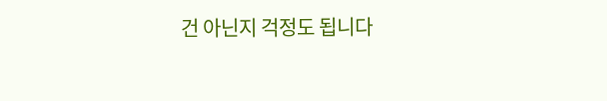건 아닌지 걱정도 됩니다